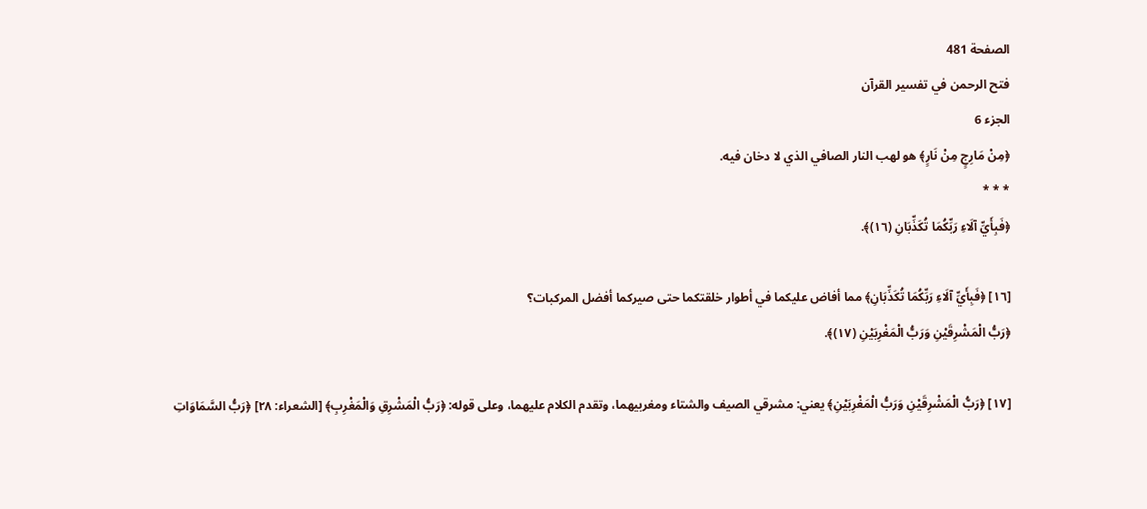الصفحة 481
فتح الرحمن في تفسير القرآن
الجزء 6
﴿مِنْ مَارِجٍ مِنْ نَارٍ﴾ هو لهب النار الصافي الذي لا دخان فيه.
* * *
﴿فَبِأَيِّ آلَاءِ رَبِّكُمَا تُكَذِّبَانِ (١٦)﴾.

[١٦] ﴿فَبِأَيِّ آلَاءِ رَبِّكُمَا تُكَذِّبَانِ﴾ مما أفاض عليكما في أطوار خلقتكما حتى صيركما أفضل المركبات؟
﴿رَبُّ الْمَشْرِقَيْنِ وَرَبُّ الْمَغْرِبَيْنِ (١٧)﴾.

[١٧] ﴿رَبُّ الْمَشْرِقَيْنِ وَرَبُّ الْمَغْرِبَيْنِ﴾ يعني: مشرقي الصيف والشتاء ومغربيهما، وتقدم الكلام عليهما، وعلى قوله: ﴿رَبُّ الْمَشْرِقِ وَالْمَغْرِبِ﴾ [الشعراء: ٢٨] ﴿رَبُّ السَّمَاوَاتِ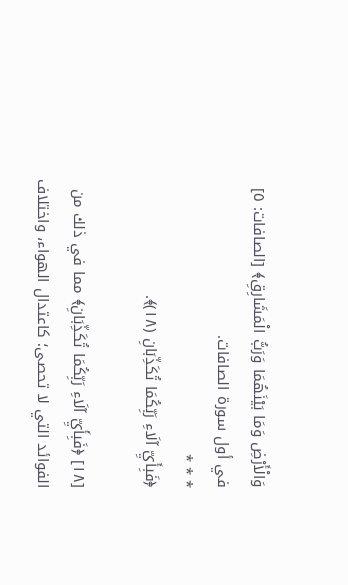وَالْأَرْضِ وَمَا بَيْنَهُمَا وَرَبُّ الْمَشَارِقِ﴾ [الصافات: ٥] في أول سورة الصافات.
* * *
﴿فَبِأَيِّ آلَاءِ رَبِّكُمَا تُكَذِّبَانِ (١٨)﴾.

[١٨] ﴿فَبِأَيِّ آلَاءِ رَبِّكُمَا تُكَذِّبَانِ﴾ مما في ذلك من الفوائد التي لا تحصى؛ كاعتدال الهواء، واختلاف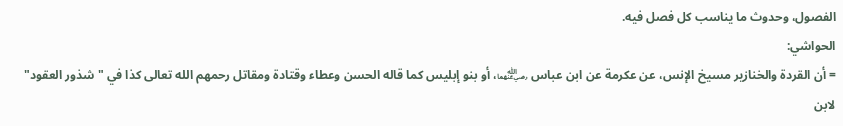الفصول، وحدوث ما يناسب كل فصل فيه.
الحواشي:
= أن القردة والخنازير مسيخ الإنس، عن عكرمة عن ابن عباس ﵄، أو بنو إبليس كما قاله الحسن وعطاء وقتادة ومقاتل رحمهم الله تعالى كذا في "شذور العقود" لابن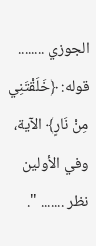الجوزي ........ قوله: ﴿خَلَقْتَنِي مِنْ نَارٍ﴾ الآية، وفي الأولين نظر ....... ".